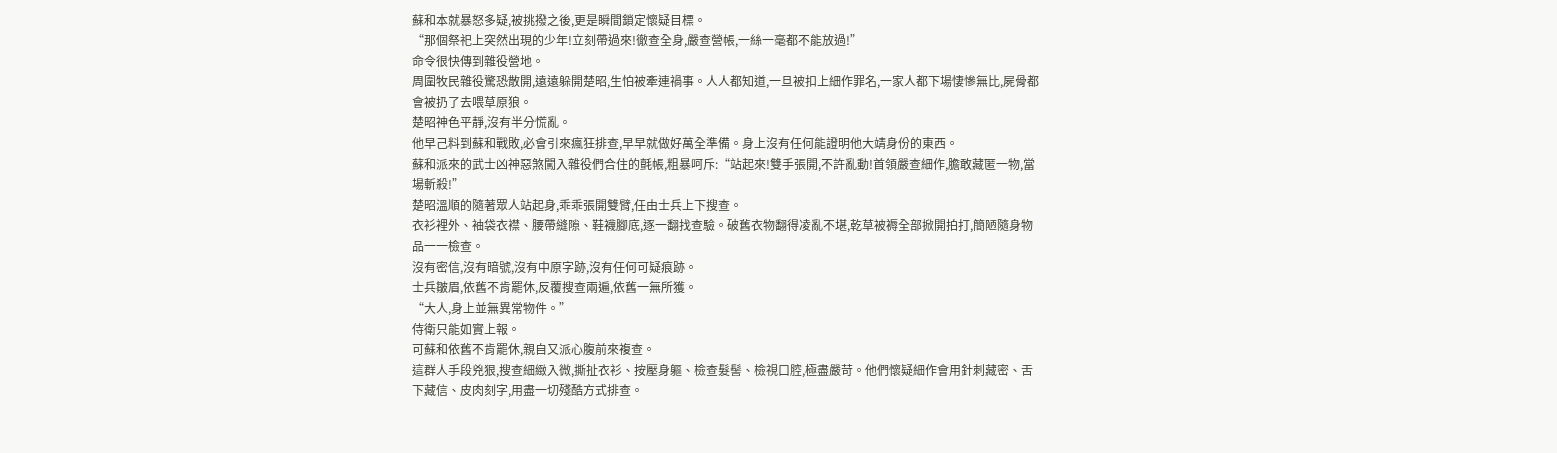蘇和本就暴怒多疑,被挑撥之後,更是瞬間鎖定懷疑目標。
“那個祭祀上突然出現的少年!立刻帶過來!徹查全身,嚴查營帳,一絲一毫都不能放過!”
命令很快傳到雜役營地。
周圍牧民雜役驚恐散開,遠遠躲開楚昭,生怕被牽連禍事。人人都知道,一旦被扣上細作罪名,一家人都下場悽慘無比,屍骨都會被扔了去喂草原狼。
楚昭神色平靜,沒有半分慌亂。
他早己料到蘇和戰敗,必會引來瘋狂排查,早早就做好萬全準備。身上沒有任何能證明他大靖身份的東西。
蘇和派來的武士凶神惡煞闖入雜役們合住的氈帳,粗暴呵斥:“站起來!雙手張開,不許亂動!首領嚴查細作,膽敢藏匿一物,當場斬殺!”
楚昭溫順的隨著眾人站起身,乖乖張開雙臂,任由士兵上下搜查。
衣衫裡外、袖袋衣襟、腰帶縫隙、鞋襪腳底,逐一翻找查驗。破舊衣物翻得凌亂不堪,乾草被褥全部掀開拍打,簡陋隨身物品一一檢查。
沒有密信,沒有暗號,沒有中原字跡,沒有任何可疑痕跡。
士兵皺眉,依舊不肯罷休,反覆搜查兩遍,依舊一無所獲。
“大人,身上並無異常物件。”
侍衛只能如實上報。
可蘇和依舊不肯罷休,親自又派心腹前來複查。
這群人手段兇狠,搜查細緻入微,撕扯衣衫、按壓身軀、檢查髮髻、檢視口腔,極盡嚴苛。他們懷疑細作會用針刺藏密、舌下藏信、皮肉刻字,用盡一切殘酷方式排查。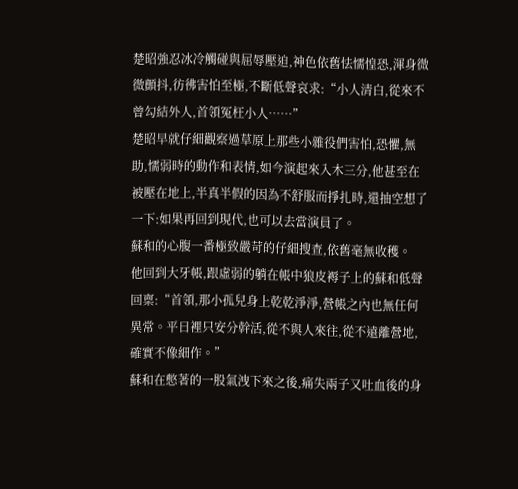楚昭強忍冰冷觸碰與屈辱壓迫,神色依舊怯懦惶恐,渾身微微顫抖,彷彿害怕至極,不斷低聲哀求:“小人清白,從來不曾勾結外人,首領冤枉小人……”
楚昭早就仔細觀察過草原上那些小雜役們害怕,恐懼,無助,懦弱時的動作和表情,如今演起來入木三分,他甚至在被壓在地上,半真半假的因為不舒服而掙扎時,還抽空想了一下:如果再回到現代,也可以去當演員了。
蘇和的心腹一番極致嚴苛的仔細搜查,依舊毫無收穫。
他回到大牙帳,跟虛弱的躺在帳中狼皮褥子上的蘇和低聲回稟:“首領,那小孤兒身上乾乾淨淨,營帳之內也無任何異常。平日裡只安分幹活,從不與人來往,從不遠離營地,確實不像細作。”
蘇和在憋著的一股氣洩下來之後,痛失兩子又吐血後的身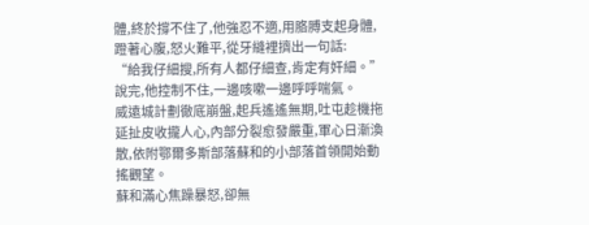體,終於撐不住了,他強忍不適,用胳膊支起身體,蹬著心腹,怒火難平,從牙縫裡擠出一句話:
“給我仔細搜,所有人都仔細查,肯定有奸細。”
說完,他控制不住,一邊咳嗽一邊呼呼喘氣。
威遠城計劃徹底崩盤,起兵遙遙無期,吐屯趁機拖延扯皮收攏人心,內部分裂愈發嚴重,軍心日漸渙散,依附鄂爾多斯部落蘇和的小部落首領開始動搖觀望。
蘇和滿心焦躁暴怒,卻無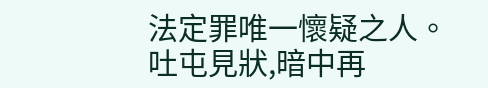法定罪唯一懷疑之人。
吐屯見狀,暗中再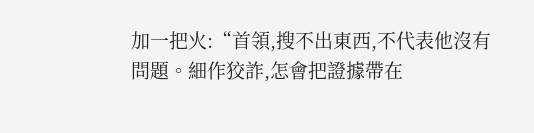加一把火:“首領,搜不出東西,不代表他沒有問題。細作狡詐,怎會把證據帶在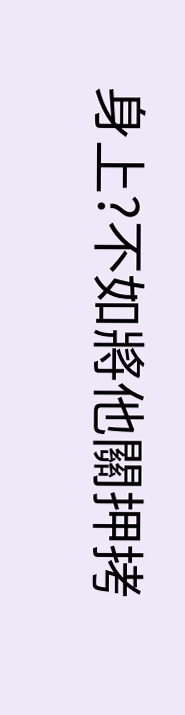身上?不如將他關押拷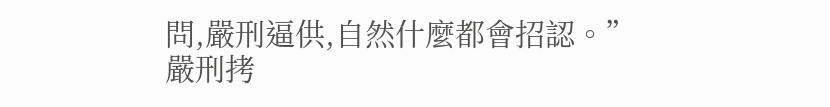問,嚴刑逼供,自然什麼都會招認。”
嚴刑拷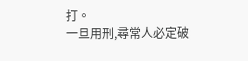打。
一旦用刑,尋常人必定破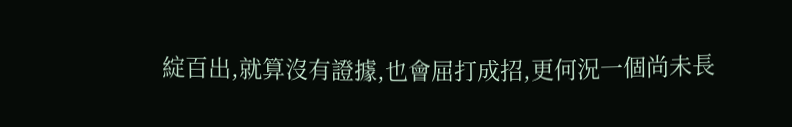綻百出,就算沒有證據,也會屈打成招,更何況一個尚未長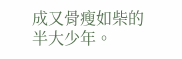成又骨瘦如柴的半大少年。